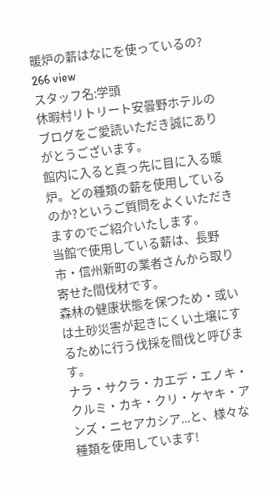暖炉の薪はなにを使っているの?
266 view
スタッフ名:学頭
休暇村リトリート安曇野ホテルのブログをご愛読いただき誠にありがとうございます。
館内に入ると真っ先に目に入る暖炉。どの種類の薪を使用しているのか?というご質問をよくいただきますのでご紹介いたします。
当館で使用している薪は、長野市・信州新町の業者さんから取り寄せた間伐材です。
森林の健康状態を保つため・或いは土砂災害が起きにくい土壌にするために行う伐採を間伐と呼びます。
ナラ・サクラ・カエデ・エノキ・クルミ・カキ・クリ・ケヤキ・アンズ・ニセアカシア...と、様々な種類を使用しています!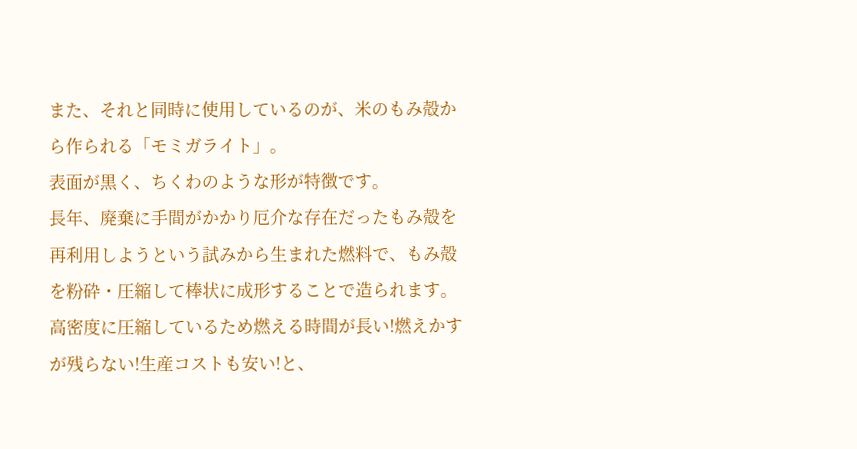また、それと同時に使用しているのが、米のもみ殻から作られる「モミガライト」。
表面が黒く、ちくわのような形が特徴です。
長年、廃棄に手間がかかり厄介な存在だったもみ殻を再利用しようという試みから生まれた燃料で、もみ殻を粉砕・圧縮して棒状に成形することで造られます。
高密度に圧縮しているため燃える時間が長い!燃えかすが残らない!生産コストも安い!と、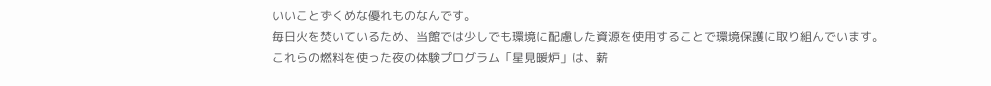いいことずくめな優れものなんです。
毎日火を焚いているため、当館では少しでも環境に配慮した資源を使用することで環境保護に取り組んでいます。
これらの燃料を使った夜の体験プログラム「星見暖炉」は、薪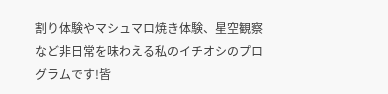割り体験やマシュマロ焼き体験、星空観察など非日常を味わえる私のイチオシのプログラムです!皆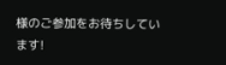様のご参加をお待ちしています!